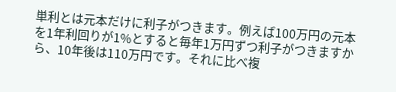単利とは元本だけに利子がつきます。例えば100万円の元本を1年利回りが1%とすると毎年1万円ずつ利子がつきますから、10年後は110万円です。それに比べ複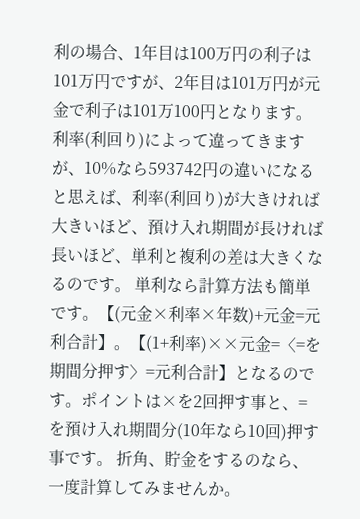利の場合、1年目は100万円の利子は101万円ですが、2年目は101万円が元金で利子は101万100円となります。利率(利回り)によって違ってきますが、10%なら593742円の違いになると思えば、利率(利回り)が大きければ大きいほど、預け入れ期間が長ければ長いほど、単利と複利の差は大きくなるのです。 単利なら計算方法も簡単です。【(元金×利率×年数)+元金=元利合計】。【(1+利率)××元金=〈=を期間分押す〉=元利合計】となるのです。ポイントは×を2回押す事と、=を預け入れ期間分(10年なら10回)押す事です。 折角、貯金をするのなら、一度計算してみませんか。